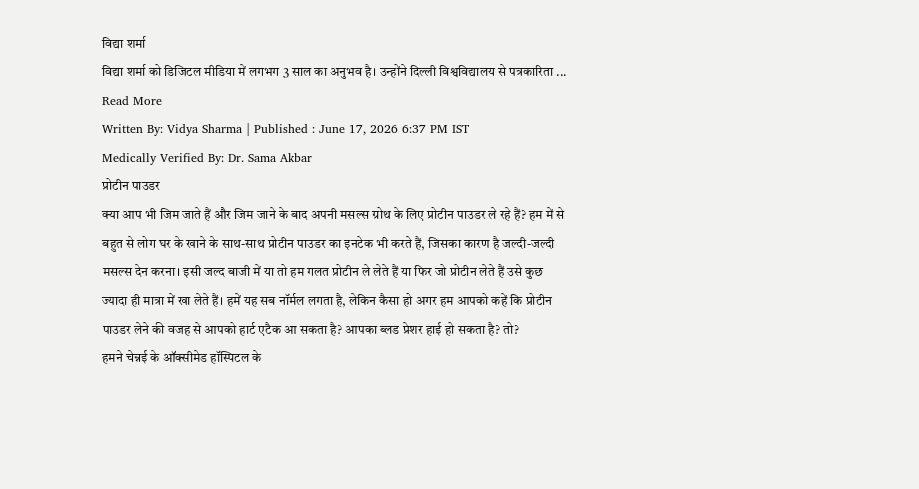विद्या शर्मा
विद्या शर्मा को डिजिटल मीडिया में लगभग 3 साल का अनुभव है। उन्होंने दिल्ली विश्वविद्यालय से पत्रकारिता ... Read More
Written By: Vidya Sharma | Published : June 17, 2026 6:37 PM IST
Medically Verified By: Dr. Sama Akbar
प्रोटीन पाउडर
क्या आप भी जिम जाते हैं और जिम जाने के बाद अपनी मसल्स ग्रोथ के लिए प्रोटीन पाउडर ले रहे हैं? हम में से बहुत से लोग घर के खाने के साथ-साथ प्रोटीन पाउडर का इनटेक भी करते हैं, जिसका कारण है जल्दी-जल्दी मसल्स देन करना। इसी जल्द बाजी में या तो हम गलत प्रोटीन ले लेते हैं या फिर जो प्रोटीन लेते हैं उसे कुछ ज्यादा ही मात्रा में खा लेते हैं। हमें यह सब नॉर्मल लगता है, लेकिन कैसा हो अगर हम आपको कहें कि प्रोटीन पाउडर लेने की वजह से आपको हार्ट एटैक आ सकता है? आपका ब्लड प्रेशर हाई हो सकता है? तो?
हमने चेन्नई के ऑक्सीमेड हॉस्पिटल के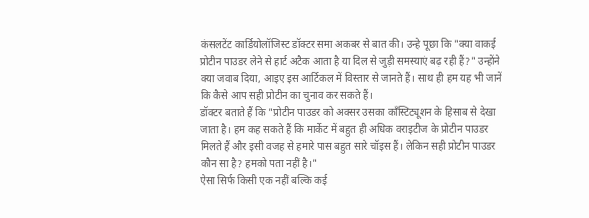कंसलटेंट कार्डियोलॉजिस्ट डॉक्टर समा अकबर से बात की। उन्हे पूछा कि "क्या वाकई प्रोटीन पाउडर लेने से हार्ट अटैक आता है या दिल से जुड़ी समस्याएं बढ़ रही हैं?" उन्होंने क्या जवाब दिया, आइए इस आर्टिकल में विस्तार से जानते हैं। साथ ही हम यह भी जानें कि कैसे आप सही प्रोटीन का चुनाव कर सकते हैं।
डॉक्टर बताते हैं कि "प्रोटीन पाउडर को अक्सर उसका कॉंस्टिट्यूशन के हिसाब से देखा जाता है। हम कह सकते हैं कि मार्केट में बहुत ही अधिक वराइटीज के प्रोटीन पाउडर मिलते हैं और इसी वजह से हमारे पास बहुत सारे चॉइस हैं। लेकिन सही प्रोटीन पाउडर कौन सा है? हमको पता नहीं है।"
ऐसा सिर्फ किसी एक नहीं बल्कि कई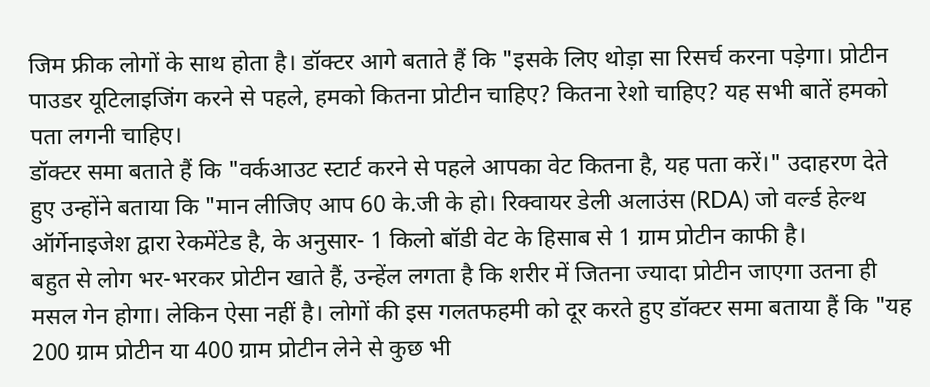जिम फ्रीक लोगों के साथ होता है। डॉक्टर आगे बताते हैं कि "इसके लिए थोड़ा सा रिसर्च करना पड़ेगा। प्रोटीन पाउडर यूटिलाइजिंग करने से पहले, हमको कितना प्रोटीन चाहिए? कितना रेशो चाहिए? यह सभी बातें हमको पता लगनी चाहिए।
डॉक्टर समा बताते हैं कि "वर्कआउट स्टार्ट करने से पहले आपका वेट कितना है, यह पता करें।" उदाहरण देते हुए उन्होंने बताया कि "मान लीजिए आप 60 के.जी के हो। रिक्वायर डेली अलाउंस (RDA) जो वर्ल्ड हेल्थ ऑर्गेनाइजेश द्वारा रेकमेंटेड है, के अनुसार- 1 किलो बॉडी वेट के हिसाब से 1 ग्राम प्रोटीन काफी है।
बहुत से लोग भर-भरकर प्रोटीन खाते हैं, उन्हेंल लगता है कि शरीर में जितना ज्यादा प्रोटीन जाएगा उतना ही मसल गेन होगा। लेकिन ऐसा नहीं है। लोगों की इस गलतफहमी को दूर करते हुए डॉक्टर समा बताया हैं कि "यह 200 ग्राम प्रोटीन या 400 ग्राम प्रोटीन लेने से कुछ भी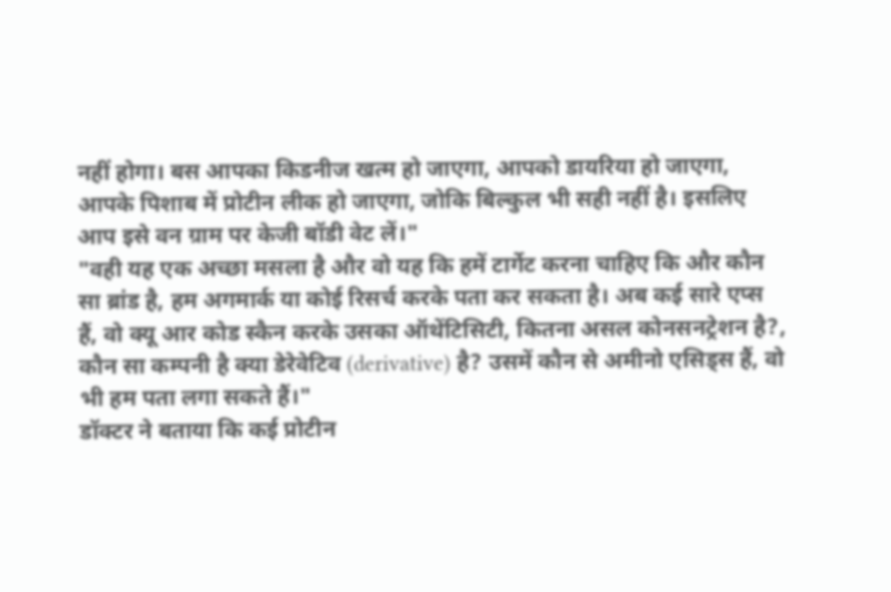नहीं होगा। बस आपका किडनीज खत्म हो जाएगा, आपको डायरिया हो जाएगा, आपके पिशाब में प्रोटीन लीक हो जाएगा, जोकि बिल्कुल भी सही नहीं है। इसलिए आप इसे वन ग्राम पर केजी बॉडी वेट लें।"
"वही यह एक अच्छा मसला है और वो यह कि हमें टार्गेट करना चाहिए कि और कौन सा ब्रांड है, हम अगमार्क या कोई रिसर्च करके पता कर सकता है। अब कई सारे एप्स हैं, वो क्यू आर कोड स्कैन करके उसका ऑथेंटिसिटी, कितना असल कोनसनट्रेशन है?, कौन सा कम्पनी है क्या डेरेवेटिव (derivative) है? उसमें कौन से अमीनो एसिड्स हैं, वो भी हम पता लगा सकते हैं।"
डॉक्टर ने बताया कि कई प्रोटीन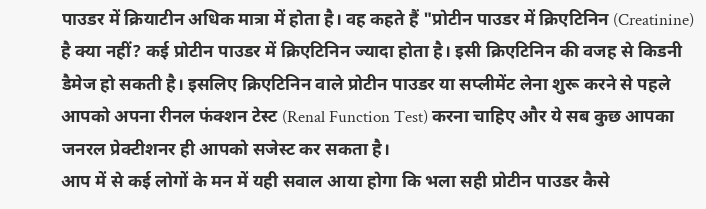पाउडर में क्रियाटीन अधिक मात्रा में होता है। वह कहते हैं "प्रोटीन पाउडर में क्रिएटिनिन (Creatinine) है क्या नहीं? कई प्रोटीन पाउडर में क्रिएटिनिन ज्यादा होता है। इसी क्रिएटिनिन की वजह से किडनी डैमेज हो सकती है। इसलिए क्रिएटिनिन वाले प्रोटीन पाउडर या सप्लीमेंट लेना शुरू करने से पहले आपको अपना रीनल फंक्शन टेस्ट (Renal Function Test) करना चाहिए और ये सब कुछ आपका जनरल प्रेक्टीशनर ही आपको सजेस्ट कर सकता है।
आप में से कई लोगों के मन में यही सवाल आया होगा कि भला सही प्रोटीन पाउडर कैसे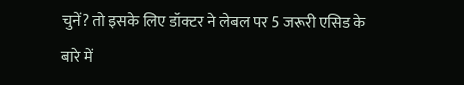चुनें? तो इसके लिए डॉक्टर ने लेबल पर 5 जरूरी एसिड के बारे में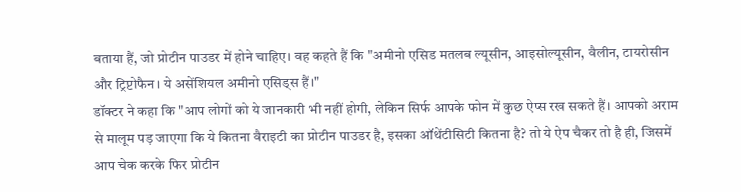बताया हैं, जो प्रोटीन पाउडर में होने चाहिए। वह कहते हैं कि "अमीनो एसिड मतलब ल्यूसीन, आइसोल्यूसीन, वैलीन, टायरोसीन और ट्रिप्टोफैन। ये असेंशियल अमीनो एसिड्स हैं।"
डॉक्टर ने कहा कि "आप लोगों को ये जानकारी भी नहीं होगी, लेकिन सिर्फ आपके फोन में कुछ ऐप्स रख सकते हैं। आपको अराम से मालूम पड़ जाएगा कि ये कितना वैराइटी का प्रोटीन पाउडर है, इसका ऑथेंटीसिटी कितना है? तो ये ऐप चैकर तो है ही, जिसमें आप चेक करके फिर प्रोटीन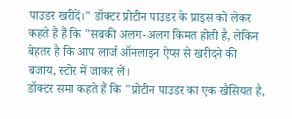पाउडर खरीदें।" डॉक्टर प्रोटीन पाउडर के प्राइस को लेकर कहते हैं हैं कि "सबकी अलग-अलग किमत होती है, लेकिन बेहतर है कि आप लार्ज ऑनलाइन ऐप्स से खरीदने की बजाय, स्टोर में जाकर लें।
डॉक्टर समा कहते हैं कि "प्रोटीन पाउडर का एक खैसियत है,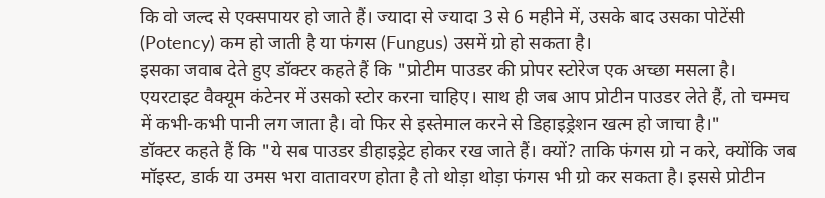कि वो जल्द से एक्सपायर हो जाते हैं। ज्यादा से ज्यादा 3 से 6 महीने में, उसके बाद उसका पोटेंसी (Potency) कम हो जाती है या फंगस (Fungus) उसमें ग्रो हो सकता है।
इसका जवाब देते हुए डॉक्टर कहते हैं कि "प्रोटीम पाउडर की प्रोपर स्टोरेज एक अच्छा मसला है। एयरटाइट वैक्यूम कंटेनर में उसको स्टोर करना चाहिए। साथ ही जब आप प्रोटीन पाउडर लेते हैं, तो चम्मच में कभी-कभी पानी लग जाता है। वो फिर से इस्तेमाल करने से डिहाइड्रेशन खत्म हो जाचा है।"
डॉक्टर कहते हैं कि "ये सब पाउडर डीहाइड्रेट होकर रख जाते हैं। क्यों? ताकि फंगस ग्रो न करे, क्योंकि जब मॉइस्ट, डार्क या उमस भरा वातावरण होता है तो थोड़ा थोड़ा फंगस भी ग्रो कर सकता है। इससे प्रोटीन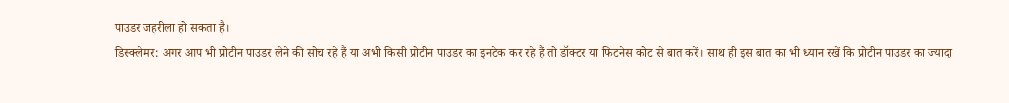पाउडर जहरीला हो सकता है।
डिस्क्लेमर: अगर आप भी प्रोटीन पाउडर लेने की सोच रहे हैं या अभी किसी प्रोटीन पाउडर का इनटेक कर रहे हैं तो डॉक्टर या फिटनेस कोट से बात करें। साथ ही इस बात का भी ध्यान रखें कि प्रोटीन पाउडर का ज्यादा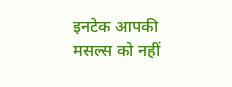इनटेक आपकी मसल्स को नहीं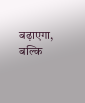बढ़ाएगा, बल्कि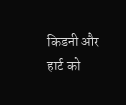किडनी और हार्ट को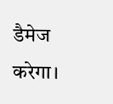डैमेज करेगा।